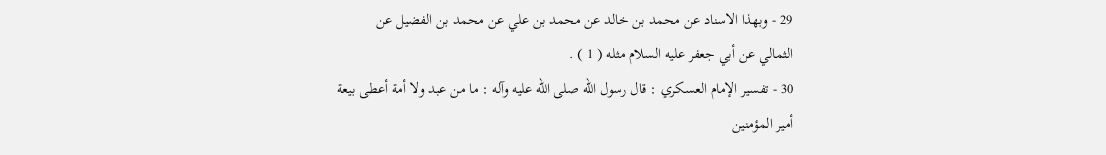29 - وبهذا الاسناد عن محمد بن خالد عن محمد بن علي عن محمد بن الفضيل عن
الثمالي عن أبي جعفر عليه السلام مثله ( 1 ) .
30 - تفسير الإمام العسكري : قال رسول الله صلى الله عليه وآله : ما من عبد ولا أمة أعطى بيعة أمير المؤمنين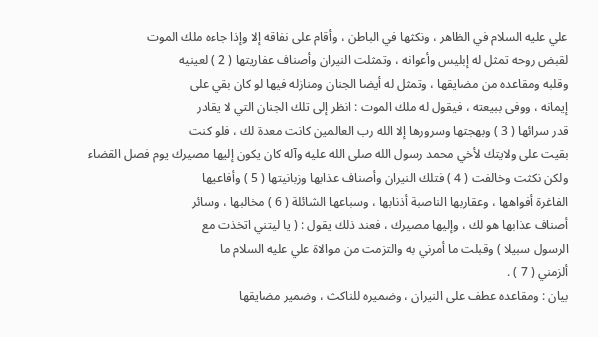علي عليه السلام في الظاهر ، ونكثها في الباطن ، وأقام على نفاقه إلا وإذا جاءه ملك الموت
لقبض روحه تمثل له إبليس وأعوانه ، وتمثلت النيران وأصناف عفاريتها ( 2 ) لعينيه
وقلبه ومقاعده من مضايقها ، وتمثل له أيضا الجنان ومنازله فيها لو كان بقي على
إيمانه ، ووفى ببيعته ، فيقول له ملك الموت : انظر إلى تلك الجنان التي لا يقادر
قدر سرائها ( 3 ) وبهجتها وسرورها إلا الله رب العالمين كانت معدة لك ، فلو كنت
بقيت على ولايتك لأخي محمد رسول الله صلى الله عليه وآله كان يكون إليها مصيرك يوم فصل القضاء
ولكن نكثت وخالفت ( 4 ) فتلك النيران وأصناف عذابها وزبانيتها ( 5 ) وأفاعيها
الفاغرة أفواهها ، وعقاربها الناصبة أذنابها ، وسباعها الشائلة ( 6 ) مخالبها ، وسائر
أصناف عذابها هو لك ، وإليها مصيرك ، فعند ذلك يقول : ( يا ليتني اتخذت مع
الرسول سبيلا ) وقبلت ما أمرني به والتزمت من موالاة علي عليه السلام ما
ألزمني ( 7 ) .
بيان : ومقاعده عطف على النيران ، وضميره للناكث ، وضمير مضايقها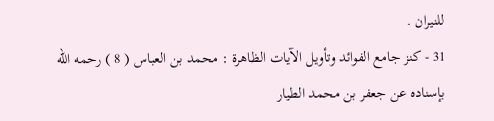للنيران .
31 - كنز جامع الفوائد وتأويل الآيات الظاهرة : محمد بن العباس ( 8 ) رحمه الله بإسناده عن جعفر بن محمد الطيار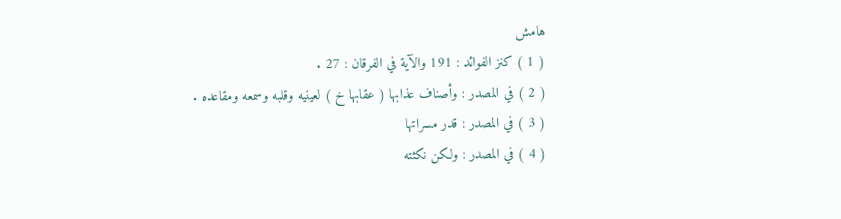هامش
( 1 ) كنز الفوائد : 191 والآية في الفرقان : 27 .
( 2 ) في المصدر : وأصناف عذابها ( عقابها خ ) لعينيه وقلبه وسمعه ومقاعده .
( 3 ) في المصدر : قدر مسراتها
( 4 ) في المصدر : ولكن نكثته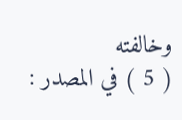وخالفته
( 5 ) في المصدر :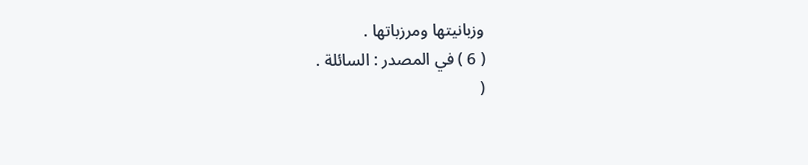وزبانيتها ومرزباتها .
( 6 ) في المصدر : السائلة .
(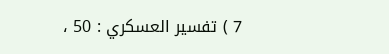7 ) تفسير العسكري : 50 ،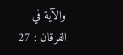والآية في الفرقان : 27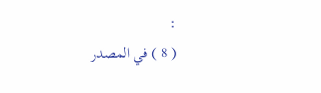:
( 8 ) في المصدر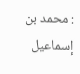: محمد بن إسماعيل